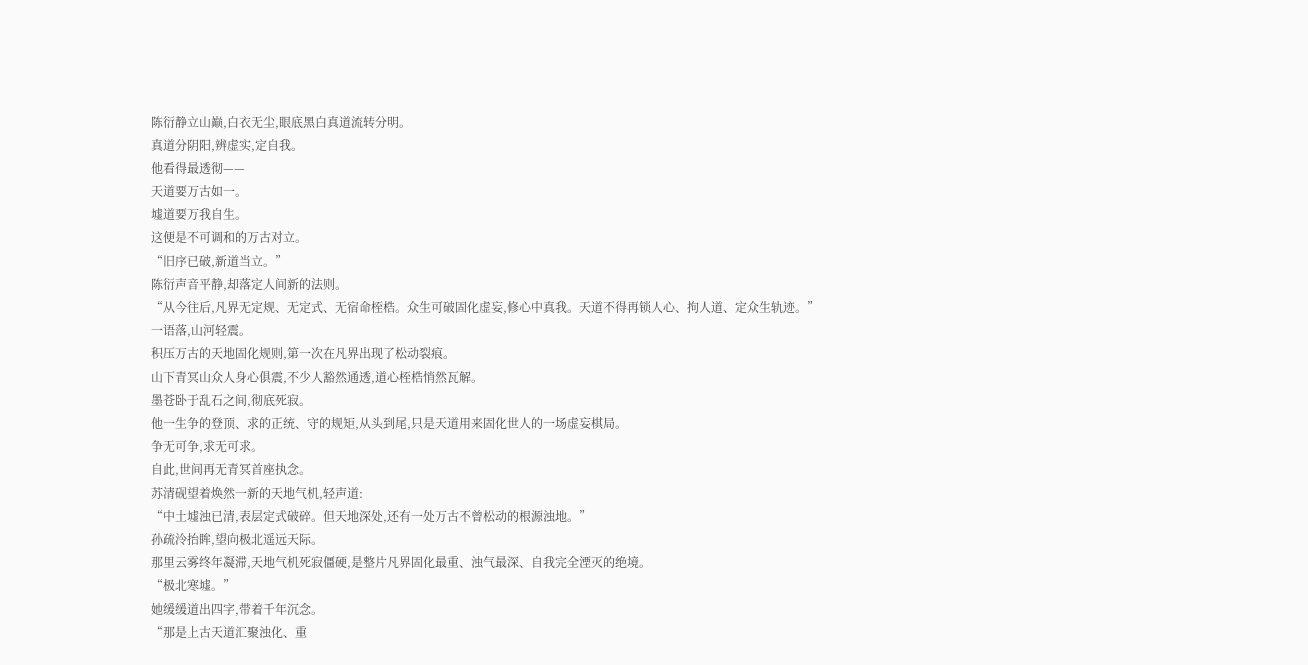陈衍静立山巅,白衣无尘,眼底黑白真道流转分明。
真道分阴阳,辨虚实,定自我。
他看得最透彻——
天道要万古如一。
墟道要万我自生。
这便是不可调和的万古对立。
“旧序已破,新道当立。”
陈衍声音平静,却落定人间新的法则。
“从今往后,凡界无定规、无定式、无宿命桎梏。众生可破固化虚妄,修心中真我。天道不得再锁人心、拘人道、定众生轨迹。”
一语落,山河轻震。
积压万古的天地固化规则,第一次在凡界出现了松动裂痕。
山下青冥山众人身心俱震,不少人豁然通透,道心桎梏悄然瓦解。
墨苍卧于乱石之间,彻底死寂。
他一生争的登顶、求的正统、守的规矩,从头到尾,只是天道用来固化世人的一场虚妄棋局。
争无可争,求无可求。
自此,世间再无青冥首座执念。
苏清砚望着焕然一新的天地气机,轻声道:
“中土墟浊已清,表层定式破碎。但天地深处,还有一处万古不曾松动的根源浊地。”
孙疏泠抬眸,望向极北遥远天际。
那里云雾终年凝滞,天地气机死寂僵硬,是整片凡界固化最重、浊气最深、自我完全湮灭的绝境。
“极北寒墟。”
她缓缓道出四字,带着千年沉念。
“那是上古天道汇聚浊化、重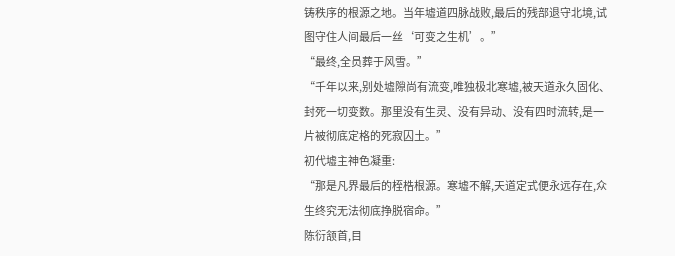铸秩序的根源之地。当年墟道四脉战败,最后的残部退守北境,试图守住人间最后一丝‘可变之生机’。”
“最终,全员葬于风雪。”
“千年以来,别处墟隙尚有流变,唯独极北寒墟,被天道永久固化、封死一切变数。那里没有生灵、没有异动、没有四时流转,是一片被彻底定格的死寂囚土。”
初代墟主神色凝重:
“那是凡界最后的桎梏根源。寒墟不解,天道定式便永远存在,众生终究无法彻底挣脱宿命。”
陈衍颔首,目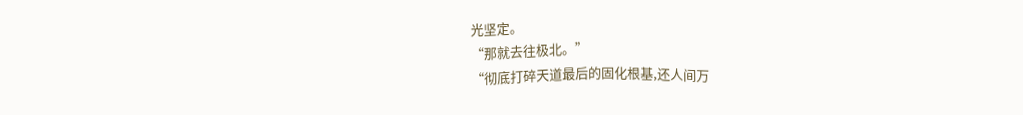光坚定。
“那就去往极北。”
“彻底打碎天道最后的固化根基,还人间万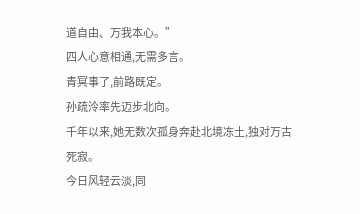道自由、万我本心。”
四人心意相通,无需多言。
青冥事了,前路既定。
孙疏泠率先迈步北向。
千年以来,她无数次孤身奔赴北境冻土,独对万古死寂。
今日风轻云淡,同